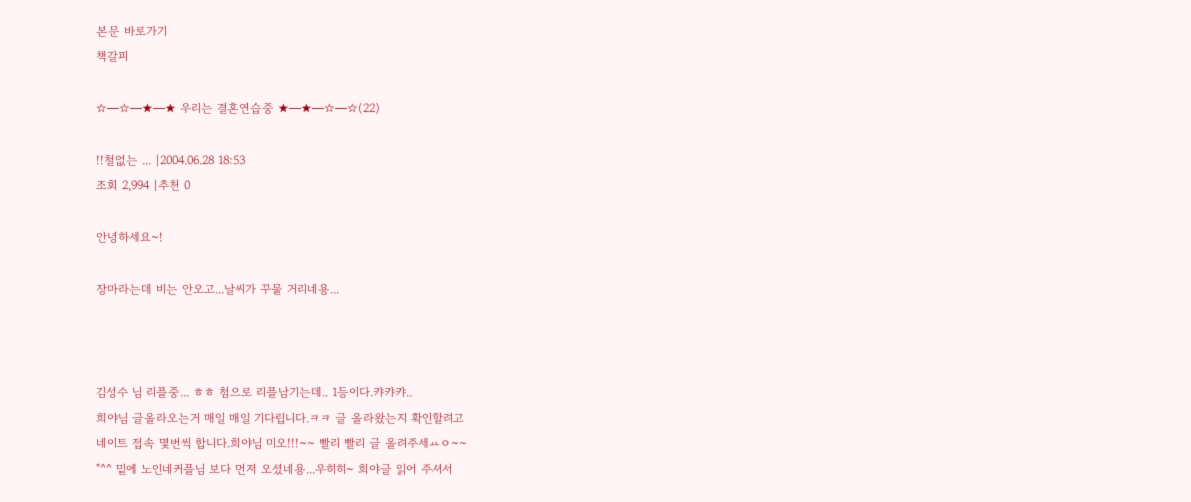본문 바로가기
책갈피

☆━☆━★━★ 우리는 결혼연습중 ★━★━☆━☆(22)

!!철없는 ... |2004.06.28 18:53
조회 2,994 |추천 0

안녕하세요~!

장마라는데 비는 안오고...날씨가 꾸물 거리네용...



김성수 님 리플중... ㅎㅎ 첨으로 리플남기는데.. 1등이다.캬캬캬..
희야님 글올라오는거 매일 매일 기다립니다.ㅋㅋ 글 올라왔는지 확인할려고
네이트 접속 몇번씩 합니다.희야님 미오!!!~~ 빨리 빨리 글 올려주세ㅛㅇ~~
"^^ 밑에 노인네커플님 보다 먼저 오셨네용...우히히~ 희야글 읽어 주셔서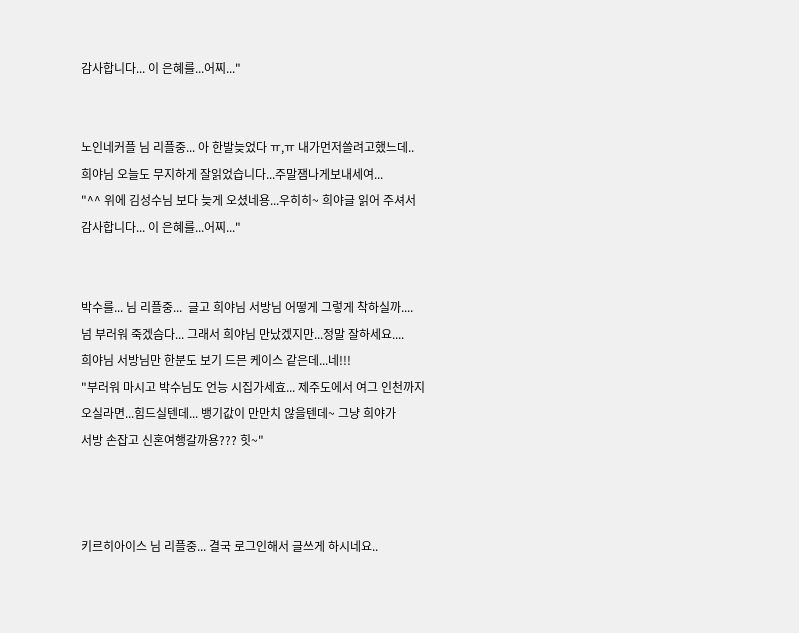감사합니다... 이 은혜를...어찌..."


노인네커플 님 리플중... 아 한발늦었다 ㅠ,ㅠ 내가먼저쓸려고했느데..
희야님 오늘도 무지하게 잘읽었습니다...주말잼나게보내세여...
"^^ 위에 김성수님 보다 늦게 오셨네용...우히히~ 희야글 읽어 주셔서
감사합니다... 이 은혜를...어찌..."


박수를... 님 리플중...  글고 희야님 서방님 어떻게 그렇게 착하실까....
넘 부러워 죽겠슴다... 그래서 희야님 만났겠지만...정말 잘하세요....
희야님 서방님만 한분도 보기 드믄 케이스 같은데...네!!!
"부러워 마시고 박수님도 언능 시집가세효... 제주도에서 여그 인천까지
오실라면...힘드실텐데... 뱅기값이 만만치 않을텐데~ 그냥 희야가
서방 손잡고 신혼여행갈까용??? 힛~"



키르히아이스 님 리플중... 결국 로그인해서 글쓰게 하시네요..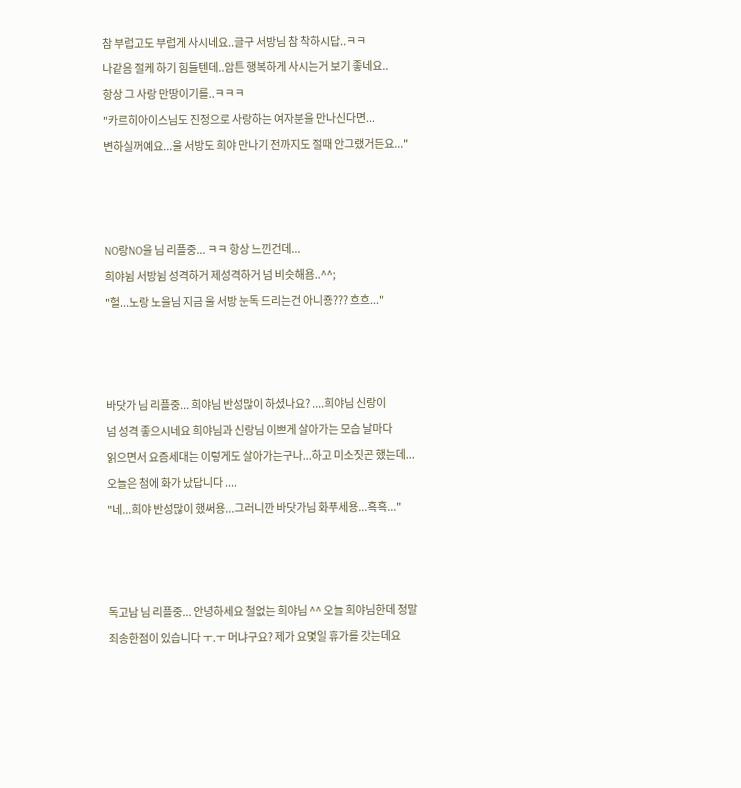참 부럽고도 부럽게 사시네요..글구 서방님 참 착하시답..ㅋㅋ
나같음 절케 하기 힘들텐데..암튼 행복하게 사시는거 보기 좋네요..
항상 그 사랑 만땅이기를..ㅋㅋㅋ
"카르히아이스님도 진정으로 사랑하는 여자분을 만나신다면...
변하실꺼예요...울 서방도 희야 만나기 전까지도 절때 안그랬거든요..."



NO랑NO을 님 리플중... ㅋㅋ 항상 느낀건데...
희야뉨 서방뉨 성격하거 제성격하거 넘 비슷해욤..^^;
"헐...노랑 노을님 지금 울 서방 눈독 드리는건 아니죵??? 흐흐..."



바닷가 님 리플중... 희야님 반성많이 하셨나요? ....희야님 신랑이
넘 성격 좋으시네요 희야님과 신랑님 이쁘게 살아가는 모습 날마다
읽으면서 요즘세대는 이렇게도 살아가는구나...하고 미소짓곤 했는데...
오늘은 첨에 화가 났답니다 ....
"네...희야 반성많이 했써용...그러니깐 바닷가님 화푸세용...흑흑..."



독고남 님 리플중... 안녕하세요 철없는 희야님 ^^ 오늘 희야님한데 정말
죄송한점이 있습니다 ㅜ.ㅜ 머냐구요? 제가 요몇일 휴가를 갓는데요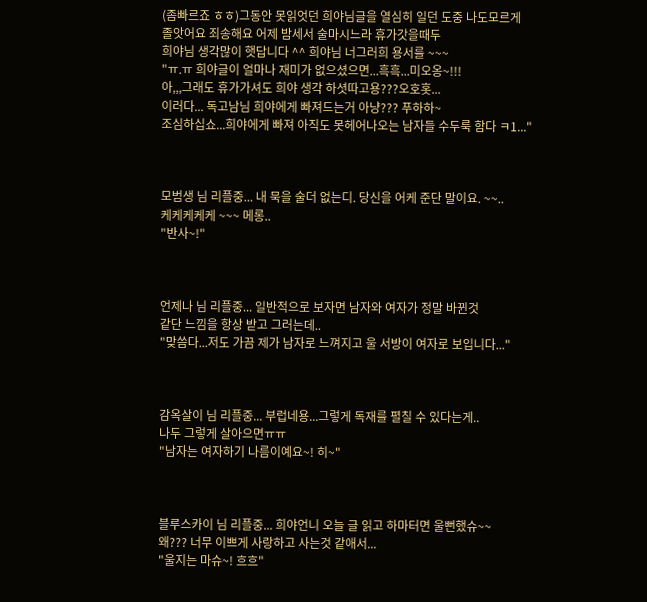(좀빠르죠 ㅎㅎ)그동안 못읽엇던 희야님글을 열심히 일던 도중 나도모르게
졸앗어요 죄송해요 어제 밤세서 술마시느라 휴가갓을때두
희야님 생각많이 햇답니다 ^^ 희야님 너그러희 용서를 ~~~
"ㅠ.ㅠ 희야글이 얼마나 재미가 없으셨으면...흑흑...미오옹~!!!
아,,,그래도 휴가가셔도 희야 생각 하셧따고용???오호홋...
이러다... 독고남님 희야에게 빠져드는거 아냥??? 푸하하~
조심하십쇼...희야에게 빠져 아직도 못헤어나오는 남자들 수두룩 함다 ㅋ1..."



모범생 님 리플중... 내 묵을 술더 없는디. 당신을 어케 준단 말이요. ~~..
케케케케케 ~~~ 메롱..
"반사~!"



언제나 님 리플중... 일반적으로 보자면 남자와 여자가 정말 바뀐것
같단 느낌을 항상 받고 그러는데..
"맞씀다...저도 가끔 제가 남자로 느껴지고 울 서방이 여자로 보입니다..."



감옥살이 님 리플중... 부럽네용...그렇게 독재를 펼칠 수 있다는게..
나두 그렇게 살아으면ㅠㅠ
"남자는 여자하기 나름이예요~! 히~"



블루스카이 님 리플중... 희야언니 오늘 글 읽고 하마터면 울뻔했슈~~
왜??? 너무 이쁘게 사랑하고 사는것 같애서...
"울지는 마슈~! 흐흐"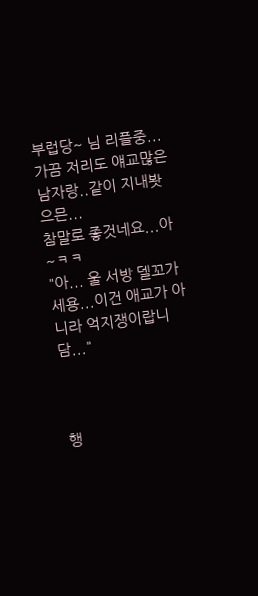부럽당~ 님 리플중... 가끔 저리도 얘교많은 남자랑..같이 지내봣으믄...
참말로 좋것네요...아~ㅋㅋ
"아... 울 서방 델꼬가세용...이건 애교가 아니라 억지쟁이랍니담..."



행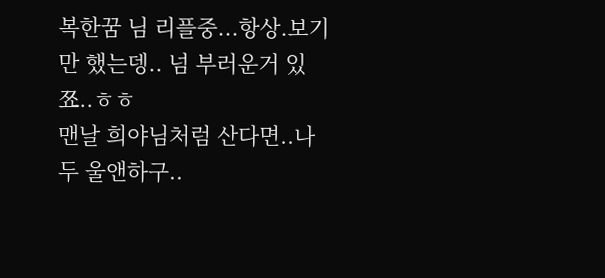복한꿈 님 리플중...항상.보기만 했는뎅.. 넘 부러운거 있쬬..ㅎㅎ
맨날 희야님처럼 산다면..나두 울앤하구..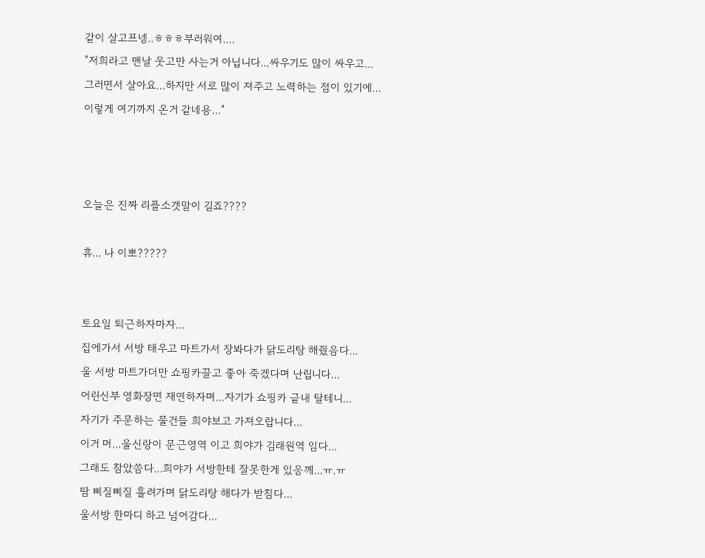같이 살고프넹..ㅎㅎㅎ부러워여....
"저희라고 맨날 웃고만 사는거 아닙니다...싸우기도 많이 싸우고...
그러면서 살아요...하지만 서로 많이 져주고 노력하는 점이 있기에...
이렇게 여기까지 온거 같네용..."



오늘은 진짜 리플소갯말이 길죠????

휴... 나 이뽀?????


토요일 퇴근하자마자...
집에가서 서방 태우고 마트가서 장봐다가 닭도리탕 해줬음다...
울 서방 마트가더만 쇼핑카끌고 좋아 죽겠다며 난립니다...
어린신부 영화장면 재연하자며...자기가 쇼핑카 긑내 탈테니...
자기가 주문하는 물건들 희야보고 가져오랍니다...
이거 머...울신랑이 문근영역 이고 희야가 김래원역 임다...
그래도 참았씀다...희야가 서방한테 잘못한게 있응께...ㅠ.ㅠ
땀 삐질삐질 흘려가며 닭도리탕 해다가 받침다...
울서방 한마디 하고 넘어감다...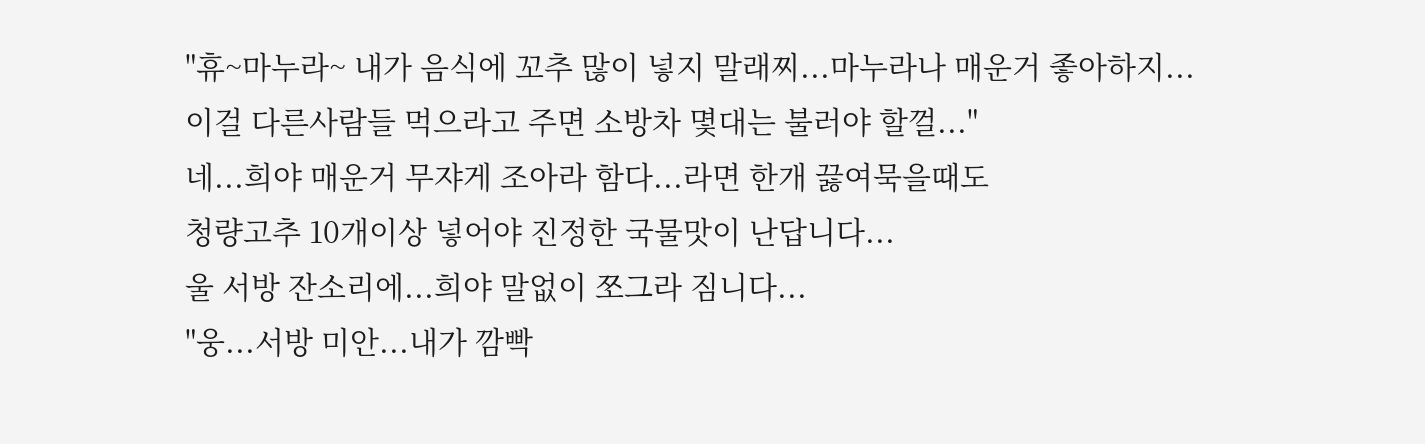"휴~마누라~ 내가 음식에 꼬추 많이 넣지 말래찌...마누라나 매운거 좋아하지...
이걸 다른사람들 먹으라고 주면 소방차 몇대는 불러야 할껄..."
네...희야 매운거 무쟈게 조아라 함다...라면 한개 끓여묵을때도
청량고추 10개이상 넣어야 진정한 국물맛이 난답니다...
울 서방 잔소리에...희야 말없이 쪼그라 짐니다...
"웅...서방 미안...내가 깜빡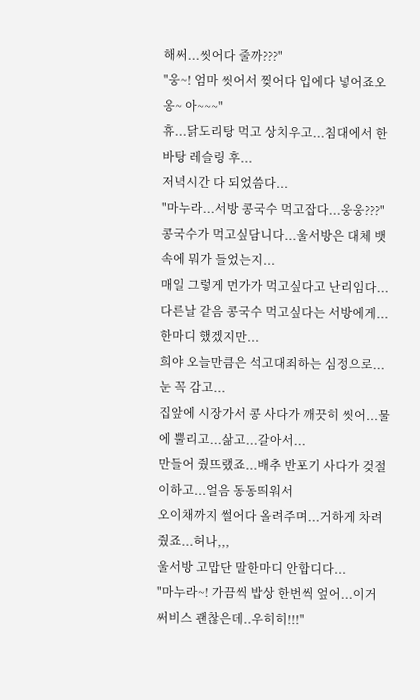해써...씻어다 줄까???"
"웅~! 엄마 씻어서 찢어다 입에다 넣어죠오옹~ 아~~~"
휴...닭도리탕 먹고 상치우고...침대에서 한바탕 레슬링 후...
저녁시간 다 되었씀다...
"마누라...서방 콩국수 먹고잡다...웅웅???"
콩국수가 먹고싶담니다...울서방은 대체 뱃속에 뭐가 들었는지...
매일 그렇게 먼가가 먹고싶다고 난리임다...
다른날 같음 콩국수 먹고싶다는 서방에게...한마디 했겠지만...
희야 오늘만큼은 석고대죄하는 심정으로...눈 꼭 감고...
집앞에 시장가서 콩 사다가 깨끗히 씻어...물에 뿔리고...삶고...갈아서...
만들어 줬뜨랬죠...배추 반포기 사다가 겆절이하고...얼음 동동띄워서
오이채까지 썰어다 올려주며...거하게 차려줬죠...허나,,,
울서방 고맙단 말한마디 안합디다...
"마누라~! 가끔씩 밥상 한번씩 엎어...이거 써비스 괜찮은데..우히히!!!"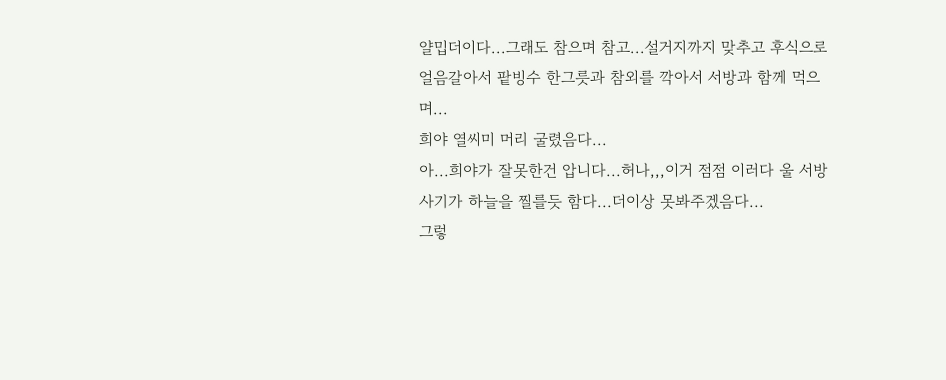얄밉더이다...그래도 참으며 참고...설거지까지 맞추고 후식으로
얼음갈아서 팥빙수 한그릇과 참외를 깍아서 서방과 함께 먹으며...
희야 열씨미 머리 굴렸음다...
아...희야가 잘못한건 압니다...허나,,,이거 점점 이러다 울 서방
사기가 하늘을 찔를듯 함다...더이상 못봐주겠음다...
그렇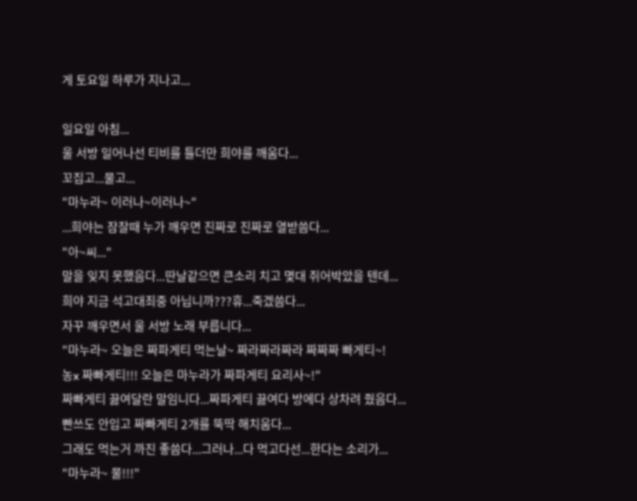게 토요일 하루가 지나고...

일요일 아침...
울 서방 일어나선 티비를 틀더만 희야를 깨움다...
꼬집고...물고...
"마누라~ 이러나~이러나~"
...희야는 잠잘때 누가 깨우면 진짜로 진짜로 열받씀다...
"아~씨..."
말을 잊지 못했음다...딴날같으면 큰소리 치고 몇대 쥐어박았을 텐데...
희야 지금 석고대죄중 아닙니까???휴...죽겠씀다...
자꾸 깨우면서 울 서방 노래 부릅니다...
"마누라~ 오늘은 짜파게티 먹는날~ 짜라짜라짜라 짜짜짜 빠게티~!
농x 짜빠게티!!! 오늘은 마누라가 짜파게티 요리사~!"
짜빠게티 끓여달란 말임니다...짜파게티 끓여다 방에다 상차려 줬음다...
빤쓰도 안입고 짜빠게티 2개를 뚝딱 해치움다...
그래도 먹는거 까진 좋씀다...그러나...다 먹고다선...한다는 소리가...
"마누라~ 물!!!"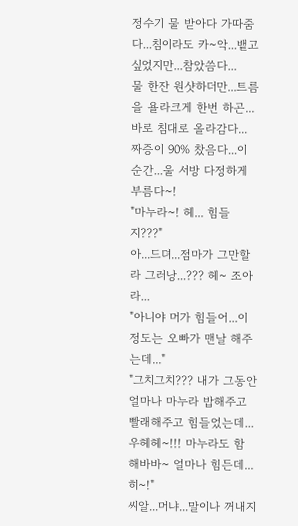정수기 물 받아다 가따줌다...침이라도 카~악...뱉고싶었지만...참았씀다...
물 한잔 원샷하더만...트름을 욜라크게 한번 하곤...바로 침대로 올라감다...
짜증이 90% 찼음다...이 순간...울 서방 다정하게 부름다~!
"마누라~! 헤... 힘들지???"
아...드뎌...점마가 그만할라 그러낭...??? 헤~ 조아라...
"아니야 머가 힘들어...이 정도는 오빠가 맨날 해주는데..."
"그치그치??? 내가 그동안 얼마나 마누라 밥해주고 빨래해주고 힘들었는데...
우헤헤~!!! 마누라도 함 해바바~ 얼마나 힘든데...히~!"
씨알...머냐...말이나 꺼내지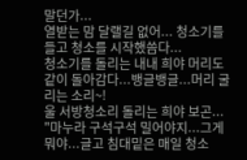말던가...
열받는 맘 달랠길 없어... 청소기를 들고 청소를 시작했씀다...
청소기를 돌리는 내내 희야 머리도 같이 돌아감다...뱅글뱅글...머리 굴리는 소리~!
울 서방청소리 돌리는 희야 보곤...
"마누라 구석구석 밀어야지...그게뭐야...글고 침대밑은 매일 청소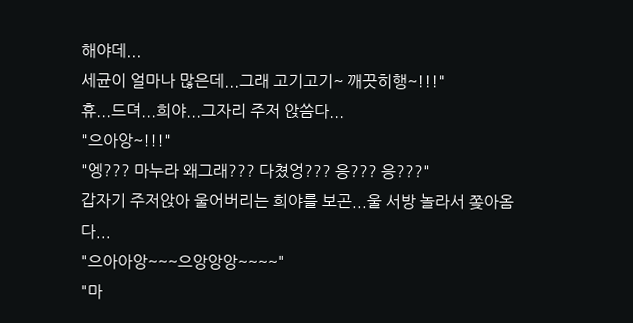해야데...
세균이 얼마나 많은데...그래 고기고기~ 깨끗히행~!!!"
휴...드뎌...희야...그자리 주저 앉씀다...
"으아앙~!!!"
"엥??? 마누라 왜그래??? 다쳤엉??? 응??? 응???"
갑자기 주저앉아 울어버리는 희야를 보곤...울 서방 놀라서 쫒아옴다...
"으아아앙~~~으앙앙앙~~~~"
"마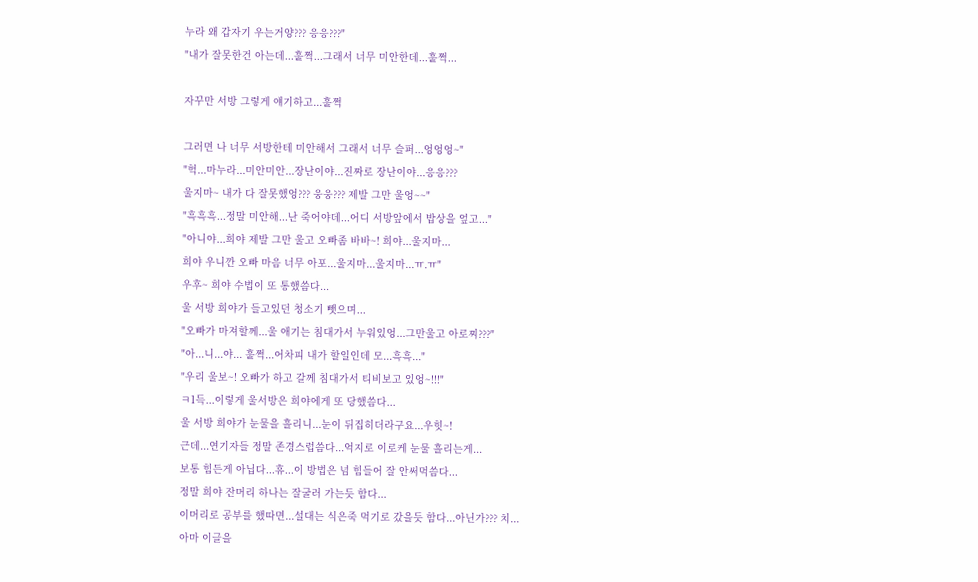누라 왜 갑자기 우는거양??? 응응???"
"내가 잘못한건 아는데...훌쩍...그래서 너무 미안한데...훌쩍...

자꾸만 서방 그렇게 얘기하고...훌쩍

그러면 나 너무 서방한테 미안해서 그래서 너무 슬퍼...엉엉엉~"
"헉...마누라...미안미안...장난이야...진짜로 장난이야...응응???
울지마~ 내가 다 잘못했엉??? 웅웅??? 제발 그만 울엉~~"
"흑흑흑...정말 미안해...난 죽어야데...어디 서방앞에서 밥상을 엎고..."
"아니야...희야 제발 그만 울고 오빠좀 바바~! 희야...울지마...
희야 우니깐 오빠 마음 너무 아포...울지마...울지마...ㅠ.ㅠ"
우후~ 희야 수법이 또 통했씀다...
울 서방 희야가 들고있던 청소기 뺏으며...
"오빠가 마져할께...울 애기는 침대가서 누워있엉...그만울고 아로찌???"
"아...니...야... 훌쩍...어차피 내가 할일인데 모...흑흑..."
"우리 울보~! 오빠가 하고 갈께 침대가서 티비보고 있엉~!!!"
ㅋ1득...이렇게 울서방은 희야에게 또 당했씀다...
울 서방 희야가 눈물을 흘리니...눈이 뒤집히더라구요...우힛~!
근데...연기자들 정말 존경스럽씀다...억지로 이로케 눈물 흘리는게...
보통 힘든게 아닙다...휴...이 방법은 넘 힘들어 잘 안써먹씀다...
정말 희야 잔머리 하나는 잘굴러 가는듯 함다...
이머리로 공부를 했따면...설대는 식은죽 먹기로 갔을듯 함다...아닌가??? 치...
아마 이글을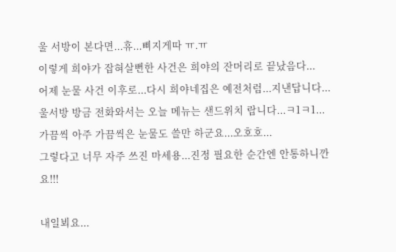울 서방이 본다면...휴...삐지게따 ㅠ.ㅠ
이렇게 희야가 잡혀살뻔한 사건은 희야의 잔머리로 끝났음다...
어제 눈물 사건 이후로...다시 희야네집은 예전처럼...지낸답니다...
울서방 방금 전화와서는 오늘 메뉴는 샌드위치 랍니다...ㅋ1ㅋ1...
가끔씩 아주 가끔씩은 눈물도 쓸만 하군요...오호호...
그렇다고 너무 자주 쓰진 마세용...진정 필요한 순간엔 안통하니깐요!!!

내일뵈요...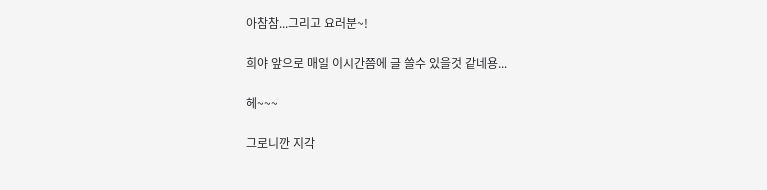아참참...그리고 요러분~!

희야 앞으로 매일 이시간쯤에 글 쓸수 있을것 같네용...

헤~~~

그로니깐 지각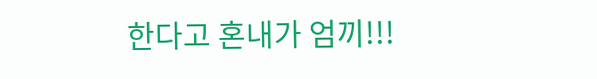한다고 혼내가 엄끼!!!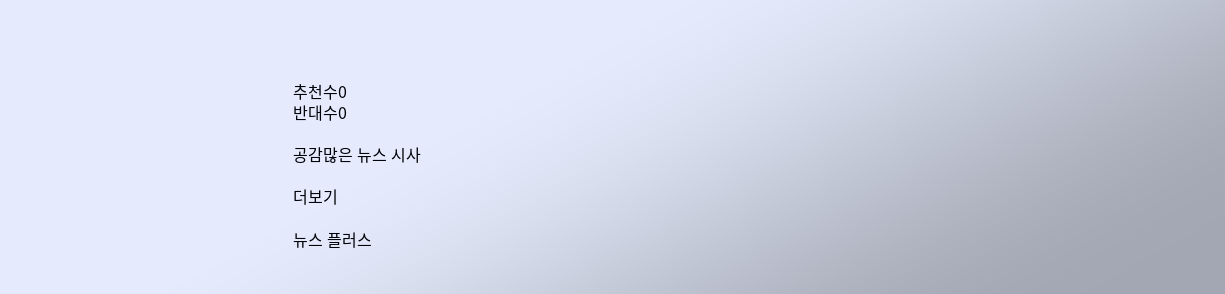추천수0
반대수0

공감많은 뉴스 시사

더보기

뉴스 플러스